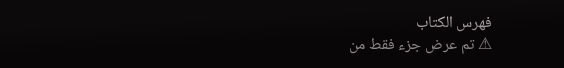فهرس الكتاب
⚠ تم عرض جزء فقط من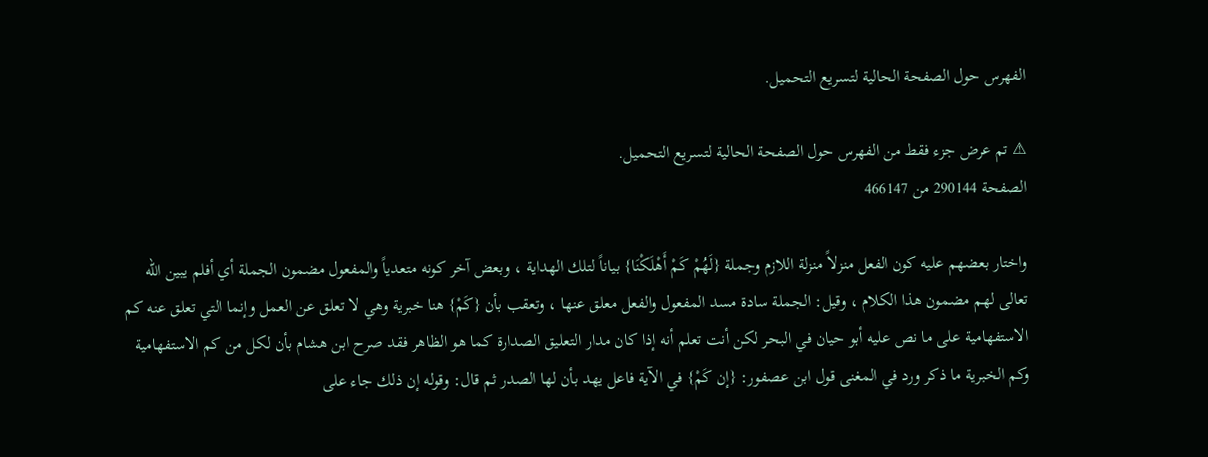الفهرس حول الصفحة الحالية لتسريع التحميل.

⚠ تم عرض جزء فقط من الفهرس حول الصفحة الحالية لتسريع التحميل.
الصفحة 290144 من 466147

واختار بعضهم عليه كون الفعل منزلاً منزلة اللازم وجملة {لَهُمْ كَمْ أَهْلَكْنَا} بياناً لتلك الهداية ، وبعض آخر كونه متعدياً والمفعول مضمون الجملة أي أفلم يبين الله تعالى لهم مضمون هذا الكلام ، وقيل: الجملة سادة مسد المفعول والفعل معلق عنها ، وتعقب بأن {كَمْ} هنا خبرية وهي لا تعلق عن العمل وإنما التي تعلق عنه كم الاستفهامية على ما نص عليه أبو حيان في البحر لكن أنت تعلم أنه إذا كان مدار التعليق الصدارة كما هو الظاهر فقد صرح ابن هشام بأن لكل من كم الاستفهامية وكم الخبرية ما ذكر ورد في المغنى قول ابن عصفور: {إن كَمْ} في الآية فاعل يهد بأن لها الصدر ثم قال: وقوله إن ذلك جاء على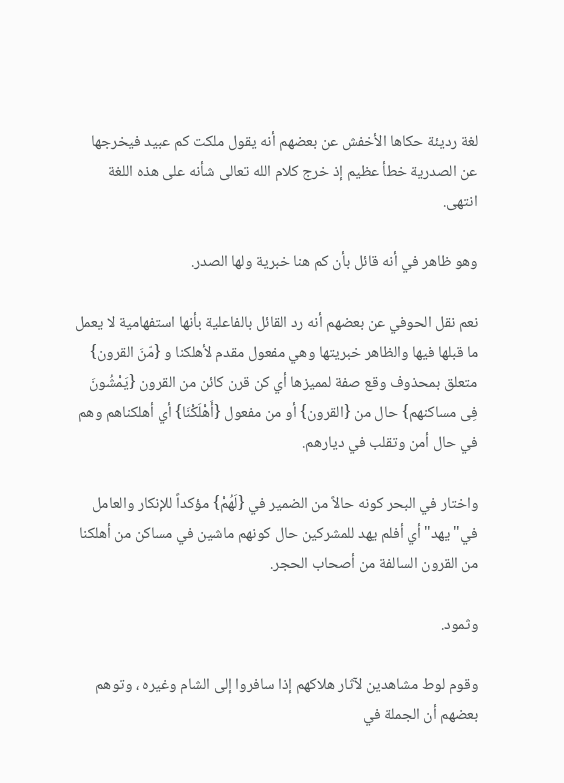لغة رديئة حكاها الأخفش عن بعضهم أنه يقول ملكت كم عبيد فيخرجها عن الصدرية خطأ عظيم إذ خرج كلام الله تعالى شأنه على هذه اللغة انتهى.

وهو ظاهر في أنه قائل بأن كم هنا خبرية ولها الصدر.

نعم نقل الحوفي عن بعضهم أنه رد القائل بالفاعلية بأنها استفهامية لا يعمل ما قبلها فيها والظاهر خبريتها وهي مفعول مقدم لأهلكنا و {مّنَ القرون} متعلق بمحذوف وقع صفة لمميزها أي كن قرن كائن من القرون {يَمْشُونَ فِى مساكنهم} حال من {القرون} أو من مفعول {أَهْلَكْنَا} أي أهلكناهم وهم في حال أمن وتقلب في ديارهم.

واختار في البحر كونه حالاً من الضمير في {لَهُمْ} مؤكداً للإنكار والعامل في"يهد"أي أفلم يهد للمشركين حال كونهم ماشين في مساكن من أهلكنا من القرون السالفة من أصحاب الحجر.

وثمود.

وقوم لوط مشاهدين لآثار هلاكهم إذا سافروا إلى الشام وغيره ، وتوهم بعضهم أن الجملة في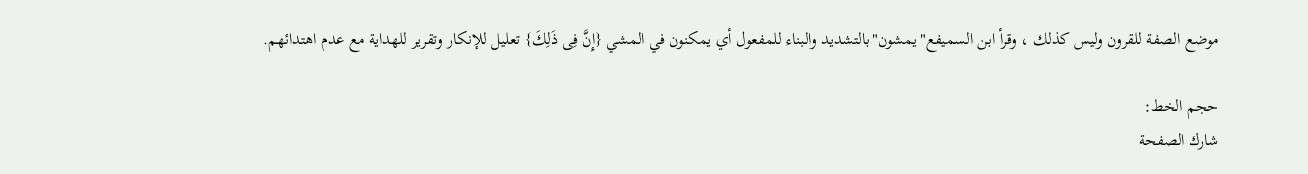موضع الصفة للقرون وليس كذلك ، وقرأ ابن السميفع"يمشون"بالتشديد والبناء للمفعول أي يمكنون في المشي {إِنَّ فِى ذَلِكَ} تعليل للإنكار وتقرير للهداية مع عدم اهتدائهم.

حجم الخط:
شارك الصفحة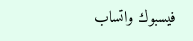فيسبوك واتساب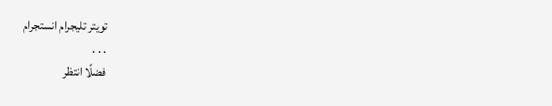تويتر تليجرام انستجرام
. . .
فضلًا انتظر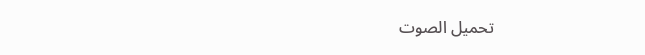تحميل الصوت